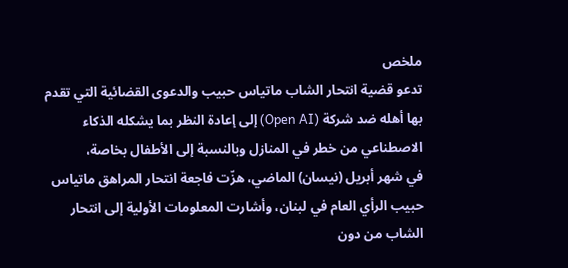ملخص
تدعو قضية انتحار الشاب ماتياس حبيب والدعوى القضائية التي تقدم بها أهله ضد شركة (Open AI) إلى إعادة النظر بما يشكله الذكاء الاصطناعي من خطر في المنازل وبالنسبة إلى الأطفال بخاصة،
في شهر أبريل (نيسان) الماضي، هزّت فاجعة انتحار المراهق ماتياس حبيب الرأي العام في لبنان، وأشارت المعلومات الأولية إلى انتحار الشاب من دون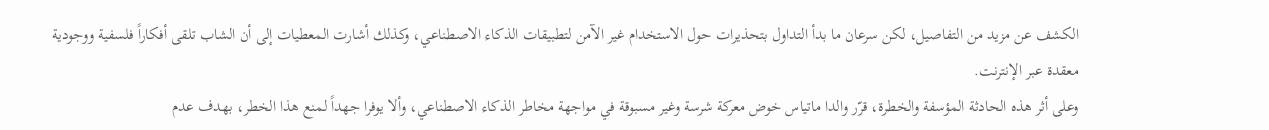الكشف عن مزيد من التفاصيل، لكن سرعان ما بدأ التداول بتحذيرات حول الاستخدام غير الآمن لتطبيقات الذكاء الاصطناعي، وكذلك أشارت المعطيات إلى أن الشاب تلقى أفكاراً فلسفية ووجودية معقدة عبر الإنترنت.
وعلى أثر هذه الحادثة المؤسفة والخطرة، قرّر والدا ماتياس خوض معركة شرسة وغير مسبوقة في مواجهة مخاطر الذكاء الاصطناعي، وألا يوفرا جهداً لمنع هذا الخطر، بهدف عدم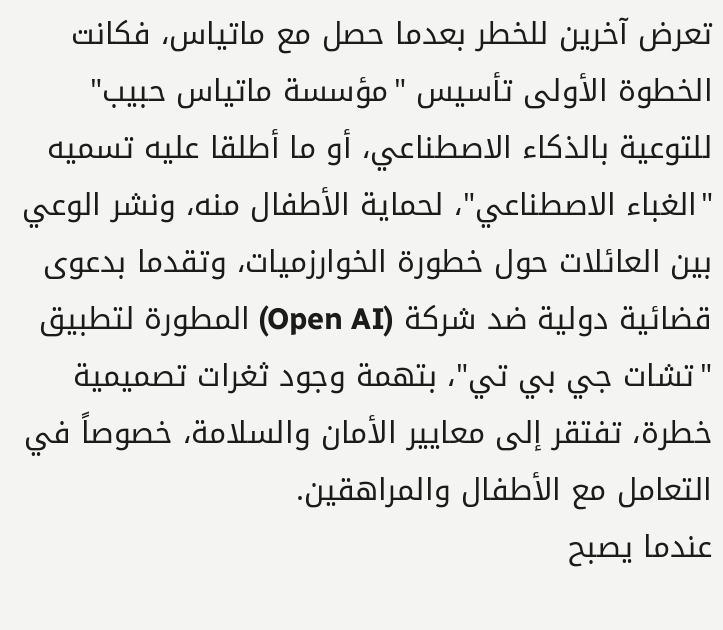تعرض آخرين للخطر بعدما حصل مع ماتياس، فكانت الخطوة الأولى تأسيس "مؤسسة ماتياس حبيب" للتوعية بالذكاء الاصطناعي، أو ما أطلقا عليه تسميه "الغباء الاصطناعي"، لحماية الأطفال منه، ونشر الوعي بين العائلات حول خطورة الخوارزميات، وتقدما بدعوى قضائية دولية ضد شركة (Open AI) المطورة لتطبيق "تشات جي بي تي"، بتهمة وجود ثغرات تصميمية خطرة، تفتقر إلى معايير الأمان والسلامة، خصوصاً في التعامل مع الأطفال والمراهقين.
عندما يصبح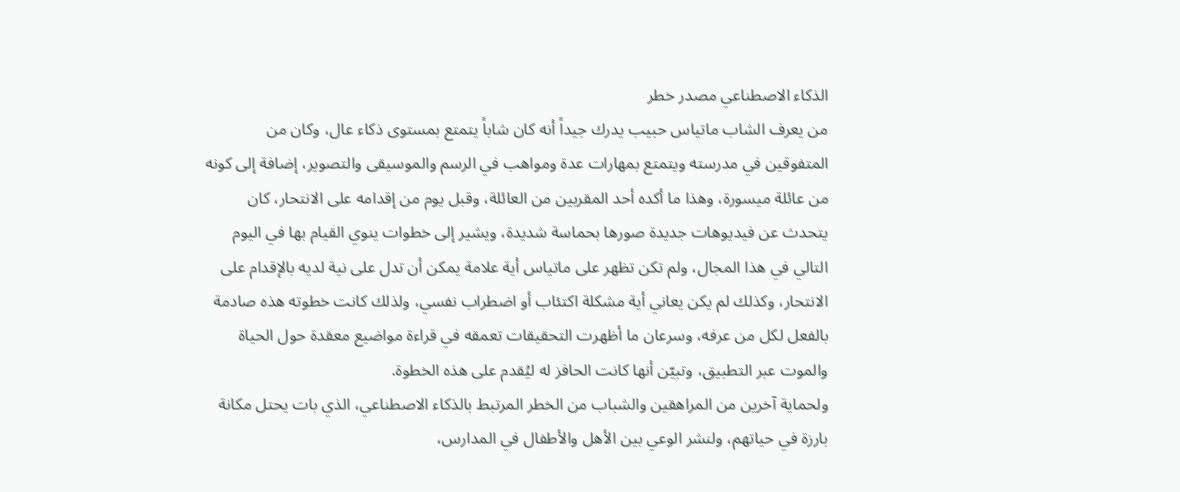الذكاء الاصطناعي مصدر خطر
من يعرف الشاب ماتياس حبيب يدرك جيداً أنه كان شاباً يتمتع بمستوى ذكاء عال، وكان من المتفوقين في مدرسته ويتمتع بمهارات عدة ومواهب في الرسم والموسيقى والتصوير، إضافة إلى كونه من عائلة ميسورة، وهذا ما أكده أحد المقربين من العائلة، وقبل يوم من إقدامه على الانتحار، كان يتحدث عن فيديوهات جديدة صورها بحماسة شديدة، ويشير إلى خطوات ينوي القيام بها في اليوم التالي في هذا المجال، ولم تكن تظهر على ماتياس أية علامة يمكن أن تدل على نية لديه بالإقدام على الانتحار، وكذلك لم يكن يعاني أية مشكلة اكتئاب أو اضطراب نفسي، ولذلك كانت خطوته هذه صادمة بالفعل لكل من عرفه، وسرعان ما أظهرت التحقيقات تعمقه في قراءة مواضيع معقدة حول الحياة والموت عبر التطبيق، وتبيّن أنها كانت الحافز له ليُقدم على هذه الخطوة.
ولحماية آخرين من المراهقين والشباب من الخطر المرتبط بالذكاء الاصطناعي، الذي بات يحتل مكانة بارزة في حياتهم، ولنشر الوعي بين الأهل والأطفال في المدارس،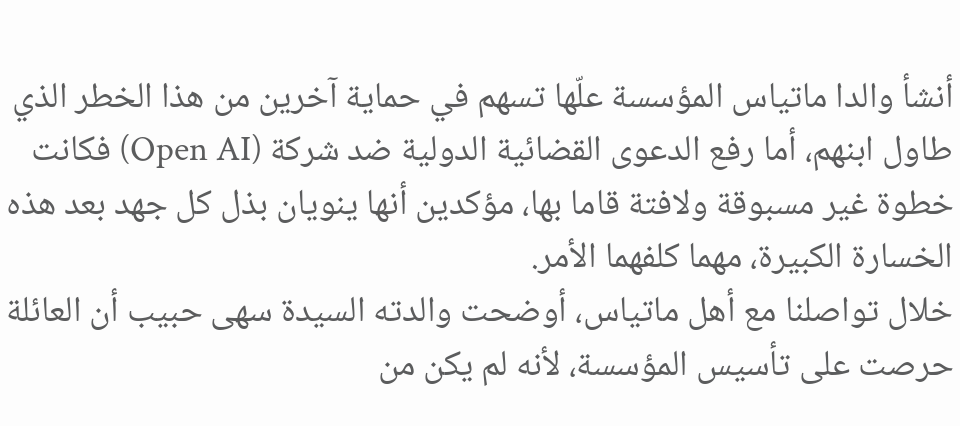أنشأ والدا ماتياس المؤسسة علّها تسهم في حماية آخرين من هذا الخطر الذي طاول ابنهم، أما رفع الدعوى القضائية الدولية ضد شركة (Open AI) فكانت خطوة غير مسبوقة ولافتة قاما بها، مؤكدين أنها ينويان بذل كل جهد بعد هذه الخسارة الكبيرة، مهما كلفهما الأمر.
خلال تواصلنا مع أهل ماتياس، أوضحت والدته السيدة سهى حبيب أن العائلة حرصت على تأسيس المؤسسة، لأنه لم يكن من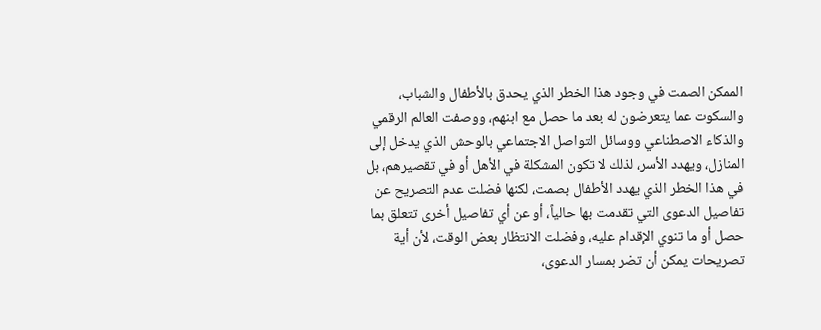الممكن الصمت في وجود هذا الخطر الذي يحدق بالأطفال والشباب، والسكوت عما يتعرضون له بعد ما حصل مع ابنهم، ووصفت العالم الرقمي والذكاء الاصطناعي ووسائل التواصل الاجتماعي بالوحش الذي يدخل إلى المنازل، ويهدد الأسر، لذلك لا تكون المشكلة في الأهل أو في تقصيرهم، بل في هذا الخطر الذي يهدد الأطفال بصمت، لكنها فضلت عدم التصريح عن تفاصيل الدعوى التي تقدمت بها حالياً، أو عن أي تفاصيل أخرى تتعلق بما حصل أو ما تنوي الإقدام عليه، وفضلت الانتظار بعض الوقت، لأن أية تصريحات يمكن أن تضر بمسار الدعوى،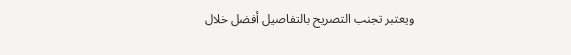ويعتبر تجنب التصريح بالتفاصيل أفضل خلال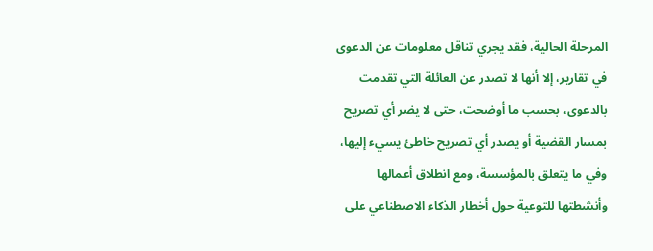المرحلة الحالية، فقد يجري تناقل معلومات عن الدعوى في تقارير، إلا أنها لا تصدر عن العائلة التي تقدمت بالدعوى، بحسب ما أوضحت، حتى لا يضر أي تصريح بمسار القضية أو يصدر أي تصريح خاطئ يسيء إليها، وفي ما يتعلق بالمؤسسة، ومع انطلاق أعمالها وأنشطتها للتوعية حول أخطار الذكاء الاصطناعي على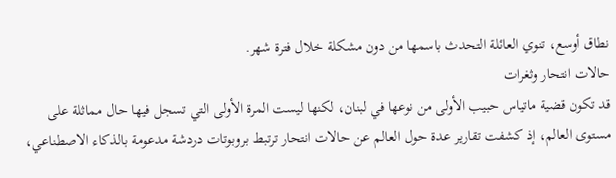نطاق أوسع، تنوي العائلة التحدث باسمها من دون مشكلة خلال فترة شهر.
حالات انتحار وثغرات
قد تكون قضية ماتياس حبيب الأولى من نوعها في لبنان، لكنها ليست المرة الأولى التي تسجل فيها حال مماثلة على مستوى العالم، إذ كشفت تقارير عدة حول العالم عن حالات انتحار ترتبط بروبوتات دردشة مدعومة بالذكاء الاصطناعي،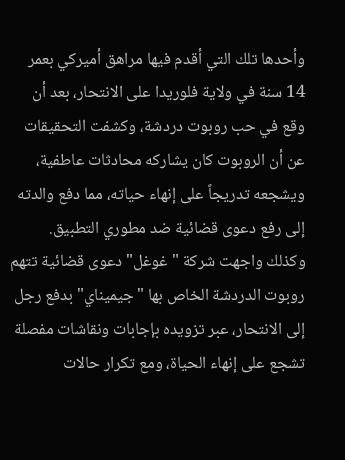وأحدها تلك التي أقدم فيها مراهق أميركي بعمر 14 سنة في ولاية فلوريدا على الانتحار، بعد أن وقع في حب روبوت دردشة، وكشفت التحقيقات عن أن الروبوت كان يشاركه محادثات عاطفية، ويشجعه تدريجاً على إنهاء حياته، مما دفع والدته إلى رفع دعوى قضائية ضد مطوري التطبيق.
وكذلك واجهت شركة "غوغل" دعوى قضائية تتهم روبوت الدردشة الخاص بها "جيميناي" بدفع رجل إلى الانتحار، عبر تزويده بإجابات ونقاشات مفصلة تشجع على إنهاء الحياة، ومع تكرار حالات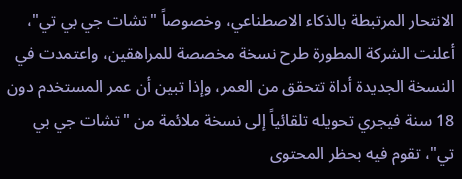الانتحار المرتبطة بالذكاء الاصطناعي، وخصوصاً "تشات جي بي تي"، أعلنت الشركة المطورة طرح نسخة مخصصة للمراهقين، واعتمدت في النسخة الجديدة أداة تتحقق من العمر، وإذا تبين أن عمر المستخدم دون 18 سنة فيجري تحويله تلقائياً إلى نسخة ملائمة من "تشات جي بي تي"، تقوم فيه بحظر المحتوى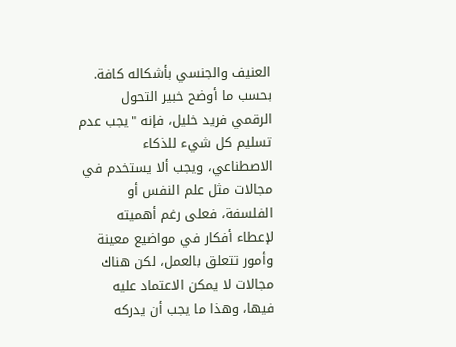العنيف والجنسي بأشكاله كافة.
بحسب ما أوضح خبير التحول الرقمي فريد خليل، فإنه "يجب عدم تسليم كل شيء للذكاء الاصطناعي، ويجب ألا يستخدم في مجالات مثل علم النفس أو الفلسفة، فعلى رغم أهميته لإعطاء أفكار في مواضيع معينة وأمور تتعلق بالعمل، لكن هناك مجالات لا يمكن الاعتماد عليه فيها، وهذا ما يجب أن يدركه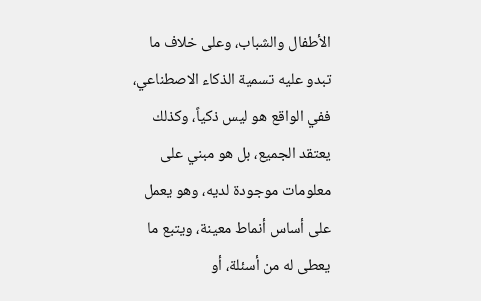الأطفال والشباب، وعلى خلاف ما تبدو عليه تسمية الذكاء الاصطناعي، ففي الواقع هو ليس ذكياً، وكذلك يعتقد الجميع، بل هو مبني على معلومات موجودة لديه، وهو يعمل على أساس أنماط معينة، ويتبع ما يعطى له من أسئلة، أو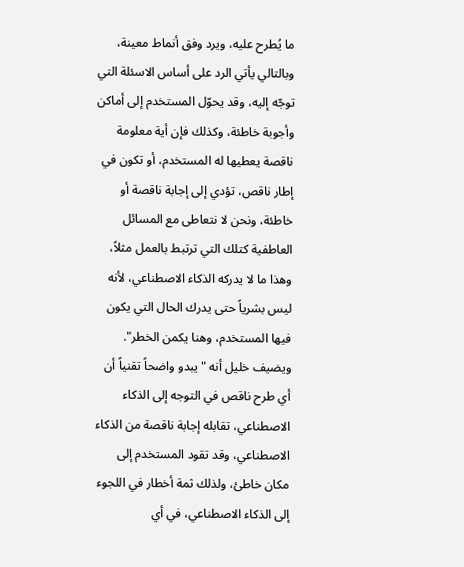ما يُطرح عليه، ويرد وفق أنماط معينة، وبالتالي يأتي الرد على أساس الاسئلة التي توجّه إليه، وقد يحوّل المستخدم إلى أماكن وأجوبة خاطئة، وكذلك فإن أية معلومة ناقصة يعطيها له المستخدم، أو تكون في إطار ناقص، تؤدي إلى إجابة ناقصة أو خاطئة، ونحن لا نتعاطى مع المسائل العاطفية كتلك التي ترتبط بالعمل مثلاً، وهذا ما لا يدركه الذكاء الاصطناعي، لأنه ليس بشرياً حتى يدرك الحال التي يكون فيها المستخدم، وهنا يكمن الخطر".
ويضيف خليل أنه " يبدو واضحاً تقنياً أن أي طرح ناقص في التوجه إلى الذكاء الاصطناعي، تقابله إجابة ناقصة من الذكاء الاصطناعي، وقد تقود المستخدم إلى مكان خاطئ، ولذلك ثمة أخطار في اللجوء إلى الذكاء الاصطناعي، في أي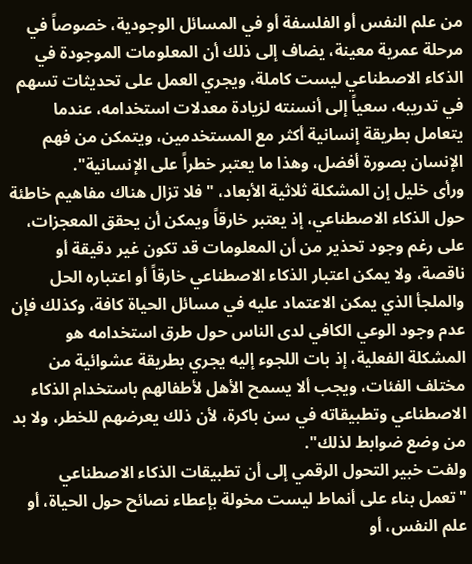من علم النفس أو الفلسفة أو في المسائل الوجودية، خصوصاً في مرحلة عمرية معينة، يضاف إلى ذلك أن المعلومات الموجودة في الذكاء الاصطناعي ليست كاملة، ويجري العمل على تحديثات تسهم في تدريبه، سعياً إلى أنسنته لزيادة معدلات استخدامه، عندما يتعامل بطريقة إنسانية أكثر مع المستخدمين، ويتمكن من فهم الإنسان بصورة أفضل، وهذا ما يعتبر خطراً على الإنسانية".
ورأى خليل إن المشكلة ثلاثية الأبعاد، "فلا تزال هناك مفاهيم خاطئة حول الذكاء الاصطناعي، إذ يعتبر خارقاً ويمكن أن يحقق المعجزات، على رغم وجود تحذير من أن المعلومات قد تكون غير دقيقة أو ناقصة، ولا يمكن اعتبار الذكاء الاصطناعي خارقاً أو اعتباره الحل والملجأ الذي يمكن الاعتماد عليه في مسائل الحياة كافة، وكذلك فإن عدم وجود الوعي الكافي لدى الناس حول طرق استخدامه هو المشكلة الفعلية، إذ بات اللجوء إليه يجري بطريقة عشوائية من مختلف الفئات، ويجب ألا يسمح الأهل لأطفالهم باستخدام الذكاء الاصطناعي وتطبيقاته في سن باكرة، لأن ذلك يعرضهم للخطر، ولا بد من وضع ضوابط لذلك".
ولفت خبير التحول الرقمي إلى أن تطبيقات الذكاء الاصطناعي "تعمل بناء على أنماط ليست مخولة بإعطاء نصائح حول الحياة، أو علم النفس، أو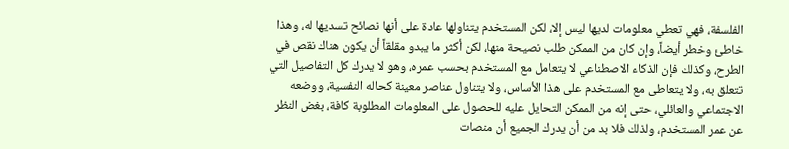الفلسفة، فهي تعطي معلومات لديها ليس إلا، لكن المستخدم يتناولها عادة على أنها نصائح تسديها له، وهذا خاطئ وخطر أيضاً، وإن كان من الممكن طلب نصيحة منها، لكن أكثر ما يبدو مقلقاً أن يكون هناك نقص في الطرح، وكذلك فإن الذكاء الاصطناعي لا يتعامل مع المستخدم بحسب عمره، وهو لا يدرك كل التفاصيل التي تتعلق به، ولا يتعاطى مع المستخدم على هذا الأساس، ولا يتناول عناصر معينة كحاله النفسية، ووضعه الاجتماعي والعائلي، حتى إنه من الممكن التحايل عليه للحصول على المعلومات المطلوبة كافة، بغض النظر عن عمر المستخدم، ولذلك فلا بد من أن يدرك الجميع أن منصات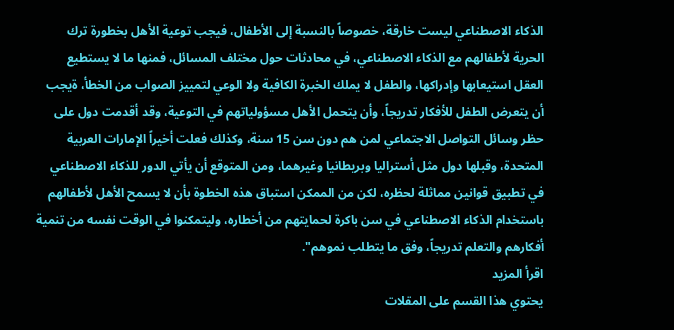الذكاء الاصطناعي ليست خارقة، خصوصاً بالنسبة إلى الأطفال، فيجب توعية الأهل بخطورة ترك الحرية لأطفالهم مع الذكاء الاصطناعي، في محادثات حول مختلف المسائل، فمنها ما لا يستطيع العقل استيعابها وإدراكها، والطفل لا يملك الخبرة الكافية ولا الوعي لتمييز الصواب من الخطأ، ةيجب أن يتعرض الطفل للأفكار تدريجاً، وأن يتحمل الأهل مسؤولياتهم في التوعية، وقد أقدمت دول على حظر وسائل التواصل الاجتماعي لمن هم دون سن 15 سنة، وكذلك فعلت أخيراً الإمارات العربية المتحدة، وقبلها دول مثل أستراليا وبريطانيا وغيرهما، ومن المتوقع أن يأتي الدور للذكاء الاصطناعي في تطبيق قوانين مماثلة لحظره، لكن من الممكن استباق هذه الخطوة بأن لا يسمح الأهل لأطفالهم باستخدام الذكاء الاصطناعي في سن باكرة لحمايتهم من أخطاره، وليتمكنوا في الوقت نفسه من تنمية أفكارهم والتعلم تدريجاً، وفق ما يتطلب نموهم".
اقرأ المزيد
يحتوي هذا القسم على المقلات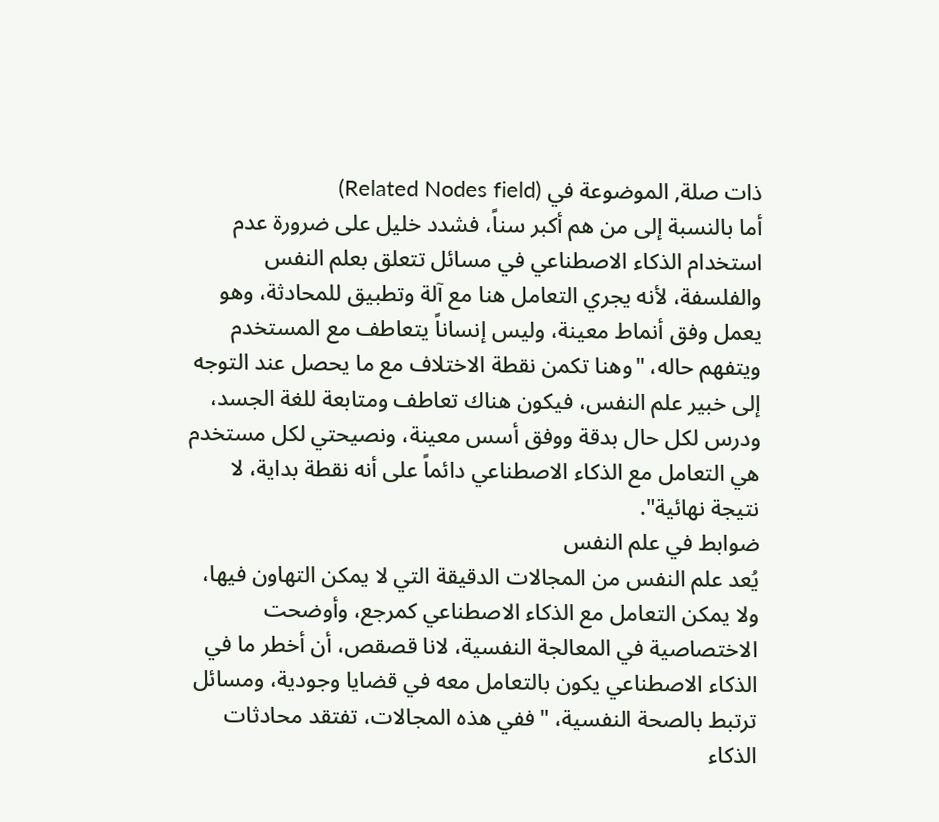ذات صلة, الموضوعة في (Related Nodes field)
أما بالنسبة إلى من هم أكبر سناً، فشدد خليل على ضرورة عدم استخدام الذكاء الاصطناعي في مسائل تتعلق بعلم النفس والفلسفة، لأنه يجري التعامل هنا مع آلة وتطبيق للمحادثة، وهو يعمل وفق أنماط معينة، وليس إنساناً يتعاطف مع المستخدم ويتفهم حاله، "وهنا تكمن نقطة الاختلاف مع ما يحصل عند التوجه إلى خبير علم النفس، فيكون هناك تعاطف ومتابعة للغة الجسد، ودرس لكل حال بدقة ووفق أسس معينة، ونصيحتي لكل مستخدم هي التعامل مع الذكاء الاصطناعي دائماً على أنه نقطة بداية، لا نتيجة نهائية".
ضوابط في علم النفس
يُعد علم النفس من المجالات الدقيقة التي لا يمكن التهاون فيها، ولا يمكن التعامل مع الذكاء الاصطناعي كمرجع، وأوضحت الاختصاصية في المعالجة النفسية، لانا قصقص، أن أخطر ما في الذكاء الاصطناعي يكون بالتعامل معه في قضايا وجودية، ومسائل ترتبط بالصحة النفسية، "ففي هذه المجالات، تفتقد محادثات الذكاء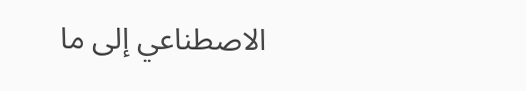الاصطناعي إلى ما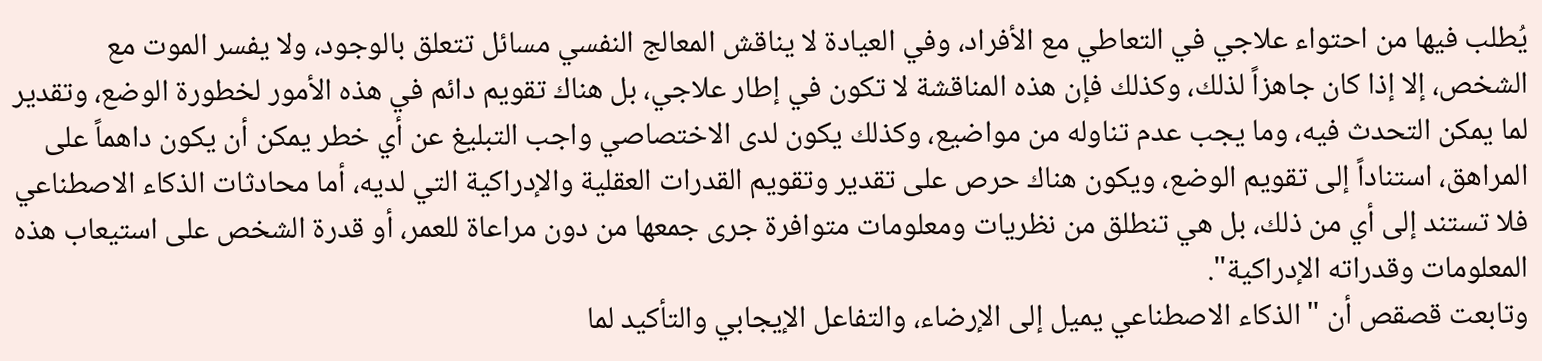يُطلب فيها من احتواء علاجي في التعاطي مع الأفراد، وفي العيادة لا يناقش المعالج النفسي مسائل تتعلق بالوجود، ولا يفسر الموت مع الشخص، إلا إذا كان جاهزاً لذلك، وكذلك فإن هذه المناقشة لا تكون في إطار علاجي، بل هناك تقويم دائم في هذه الأمور لخطورة الوضع، وتقدير لما يمكن التحدث فيه، وما يجب عدم تناوله من مواضيع، وكذلك يكون لدى الاختصاصي واجب التبليغ عن أي خطر يمكن أن يكون داهماً على المراهق، استناداً إلى تقويم الوضع، ويكون هناك حرص على تقدير وتقويم القدرات العقلية والإدراكية التي لديه، أما محادثات الذكاء الاصطناعي فلا تستند إلى أي من ذلك، بل هي تنطلق من نظريات ومعلومات متوافرة جرى جمعها من دون مراعاة للعمر، أو قدرة الشخص على استيعاب هذه المعلومات وقدراته الإدراكية".
وتابعت قصقص أن "الذكاء الاصطناعي يميل إلى الإرضاء، والتفاعل الإيجابي والتأكيد لما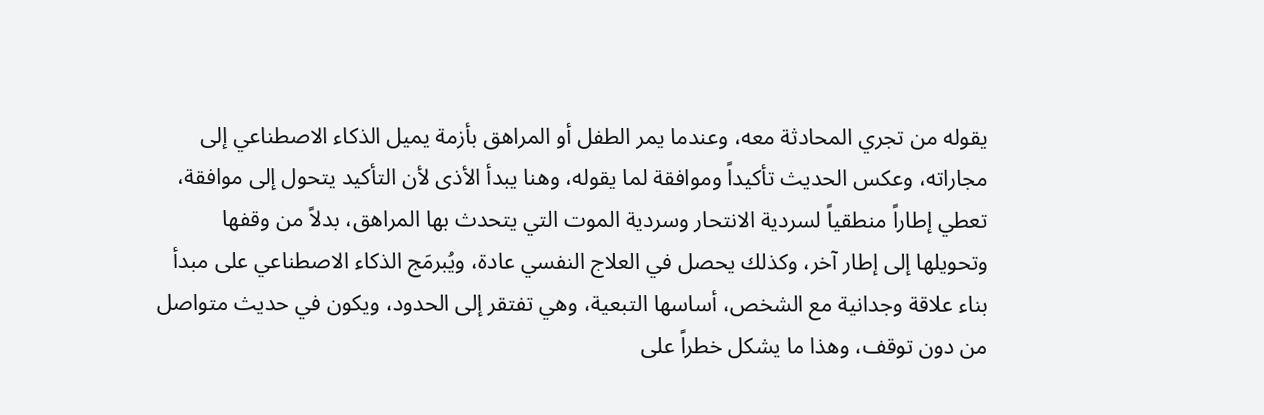يقوله من تجري المحادثة معه، وعندما يمر الطفل أو المراهق بأزمة يميل الذكاء الاصطناعي إلى مجاراته، وعكس الحديث تأكيداً وموافقة لما يقوله، وهنا يبدأ الأذى لأن التأكيد يتحول إلى موافقة، تعطي إطاراً منطقياً لسردية الانتحار وسردية الموت التي يتحدث بها المراهق، بدلاً من وقفها وتحويلها إلى إطار آخر، وكذلك يحصل في العلاج النفسي عادة، ويُبرمَج الذكاء الاصطناعي على مبدأ بناء علاقة وجدانية مع الشخص، أساسها التبعية، وهي تفتقر إلى الحدود، ويكون في حديث متواصل من دون توقف، وهذا ما يشكل خطراً على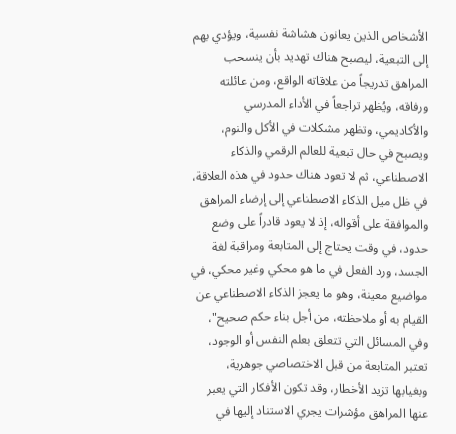الأشخاص الذين يعانون هشاشة نفسية، ويؤدي بهم إلى التبعية، ليصبح هناك تهديد بأن ينسحب المراهق تدريجاً من علاقاته الواقع، ومن عائلته ورفاقه، ويُظهر تراجعاً في الأداء المدرسي والأكاديمي، وتظهر مشكلات في الأكل والنوم، ويصبح في حال تبعية للعالم الرقمي والذكاء الاصطناعي، ثم لا تعود هناك حدود في هذه العلاقة، في ظل ميل الذكاء الاصطناعي إلى إرضاء المراهق والموافقة على أقواله، إذ لا يعود قادراً على وضع حدود، في وقت يحتاج إلى المتابعة ومراقبة لغة الجسد، ورد الفعل في ما هو محكي وغير محكي، في مواضيع معينة، وهو ما يعجز الذكاء الاصطناعي عن القيام به أو ملاحظته، من أجل بناء حكم صحيح"، وفي المسائل التي تتعلق بعلم النفس أو الوجود، تعتبر المتابعة من قبل الاختصاصي جوهرية، وبغيابها تزيد الأخطار، وقد تكون الأفكار التي يعبر عنها المراهق مؤشرات يجري الاستناد إليها في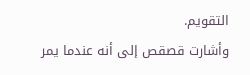التقويم.
وأشارت قصقص إلى أنه عندما يمر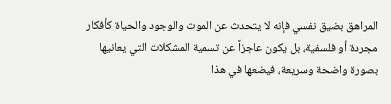المراهق بضيق نفسي فإنه لا يتحدث عن الموت والوجود والحياة كأفكار مجردة أو فلسفية، بل يكون عاجزاً عن تسمية المشكلات التي يعانيها بصورة واضحة وسريعة، فيضعها في هذا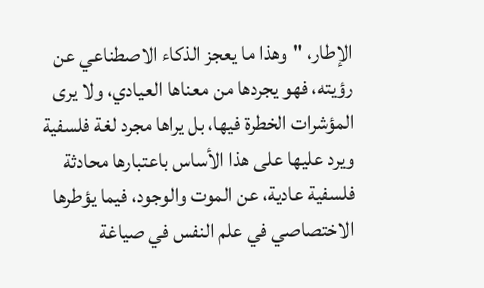الإطار، "وهذا ما يعجز الذكاء الاصطناعي عن رؤيته، فهو يجردها من معناها العيادي، ولا يرى المؤشرات الخطرة فيها، بل يراها مجرد لغة فلسفية ويرد عليها على هذا الأساس باعتبارها محادثة فلسفية عادية، عن الموت والوجود، فيما يؤطرها الاختصاصي في علم النفس في صياغة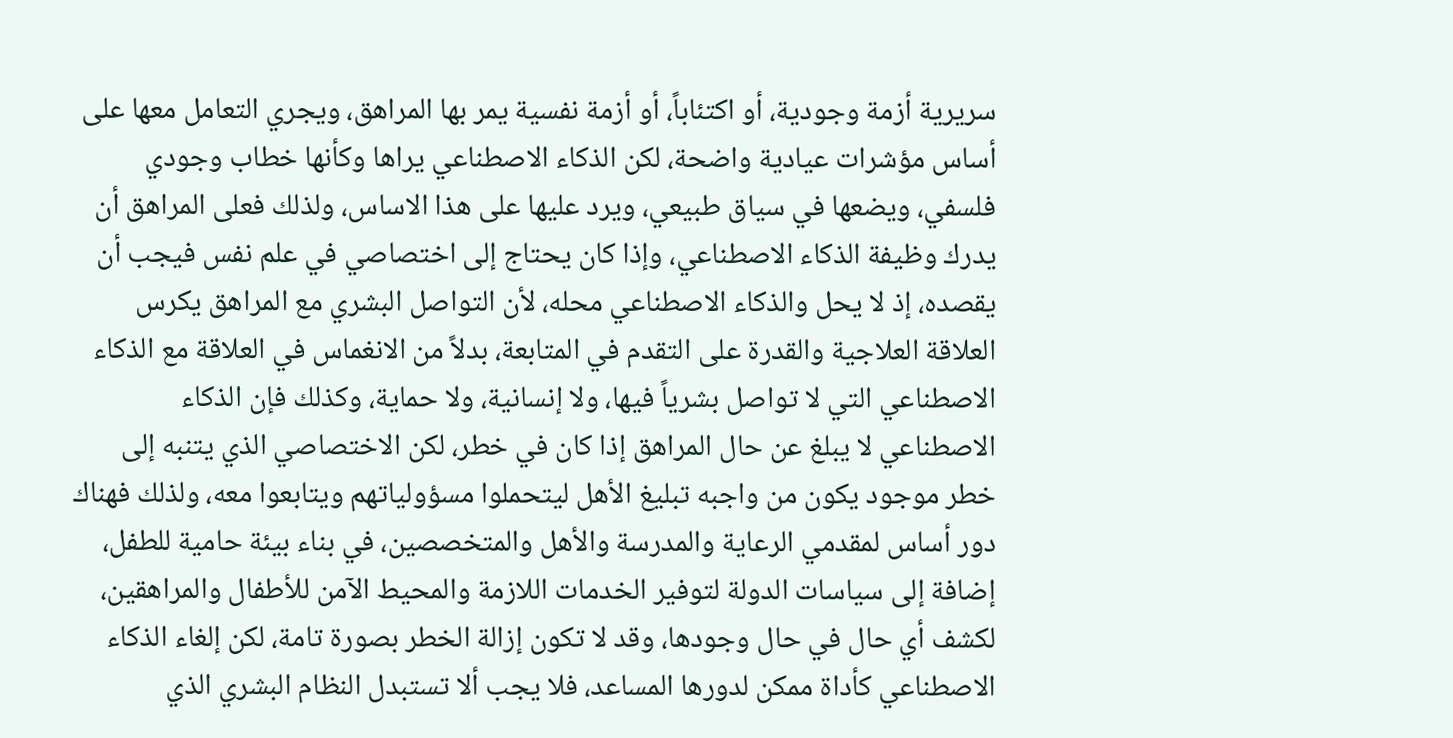سريرية أزمة وجودية، أو اكتئاباً، أو أزمة نفسية يمر بها المراهق، ويجري التعامل معها على أساس مؤشرات عيادية واضحة، لكن الذكاء الاصطناعي يراها وكأنها خطاب وجودي فلسفي، ويضعها في سياق طبيعي، ويرد عليها على هذا الاساس، ولذلك فعلى المراهق أن يدرك وظيفة الذكاء الاصطناعي، وإذا كان يحتاج إلى اختصاصي في علم نفس فيجب أن يقصده، إذ لا يحل والذكاء الاصطناعي محله، لأن التواصل البشري مع المراهق يكرس العلاقة العلاجية والقدرة على التقدم في المتابعة، بدلاً من الانغماس في العلاقة مع الذكاء الاصطناعي التي لا تواصل بشرياً فيها، ولا إنسانية، ولا حماية، وكذلك فإن الذكاء الاصطناعي لا يبلغ عن حال المراهق إذا كان في خطر، لكن الاختصاصي الذي يتنبه إلى خطر موجود يكون من واجبه تبليغ الأهل ليتحملوا مسؤولياتهم ويتابعوا معه، ولذلك فهناك دور أساس لمقدمي الرعاية والمدرسة والأهل والمتخصصين، في بناء بيئة حامية للطفل، إضافة إلى سياسات الدولة لتوفير الخدمات اللازمة والمحيط الآمن للأطفال والمراهقين، لكشف أي حال في حال وجودها، وقد لا تكون إزالة الخطر بصورة تامة، لكن إلغاء الذكاء الاصطناعي كأداة ممكن لدورها المساعد، فلا يجب ألا تستبدل النظام البشري الذي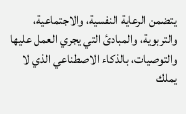يتضمن الرعاية النفسية، والاجتماعية، والتربوية، والمبادئ التي يجري العمل عليها والتوصيات، بالذكاء الاصطناعي الذي لا يملك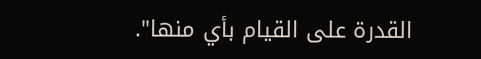القدرة على القيام بأي منها".